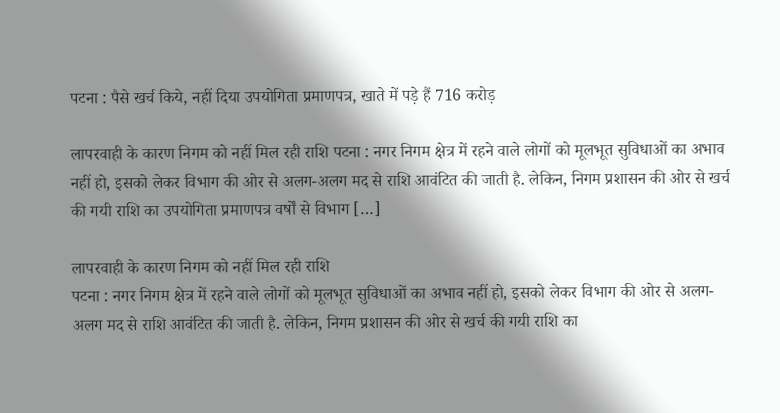पटना : पैसे खर्च किये, नहीं दिया उपयोगिता प्रमाणपत्र, खाते में पड़े हैं 716 करोड़

लापरवाही के कारण निगम को नहीं मिल रही राशि पटना : नगर निगम क्षेत्र में रहने वाले लोगों को मूलभूत सुविधाओं का अभाव नहीं हो, इसको लेकर विभाग की ओर से अलग-अलग मद से राशि आवंटित की जाती है. लेकिन, निगम प्रशासन की ओर से खर्च की गयी राशि का उपयोगिता प्रमाणपत्र वर्षों से विभाग […]

लापरवाही के कारण निगम को नहीं मिल रही राशि
पटना : नगर निगम क्षेत्र में रहने वाले लोगों को मूलभूत सुविधाओं का अभाव नहीं हो, इसको लेकर विभाग की ओर से अलग-अलग मद से राशि आवंटित की जाती है. लेकिन, निगम प्रशासन की ओर से खर्च की गयी राशि का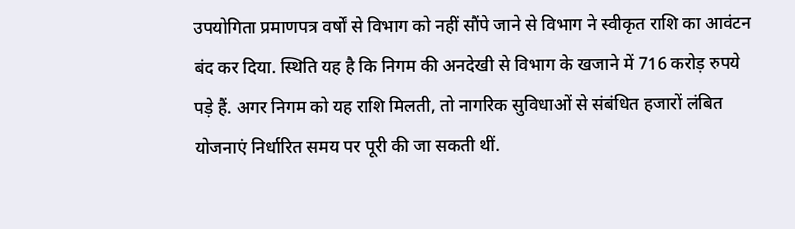उपयोगिता प्रमाणपत्र वर्षों से विभाग को नहीं सौंपे जाने से विभाग ने स्वीकृत राशि का आवंटन बंद कर दिया. स्थिति यह है कि निगम की अनदेखी से विभाग के खजाने में 716 करोड़ रुपये पड़े हैं. अगर निगम को यह राशि मिलती, तो नागरिक सुविधाओं से संबंधित हजारों लंबित योजनाएं निर्धारित समय पर पूरी की जा सकती थीं.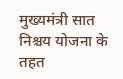मुख्यमंत्री सात निश्चय योजना के तहत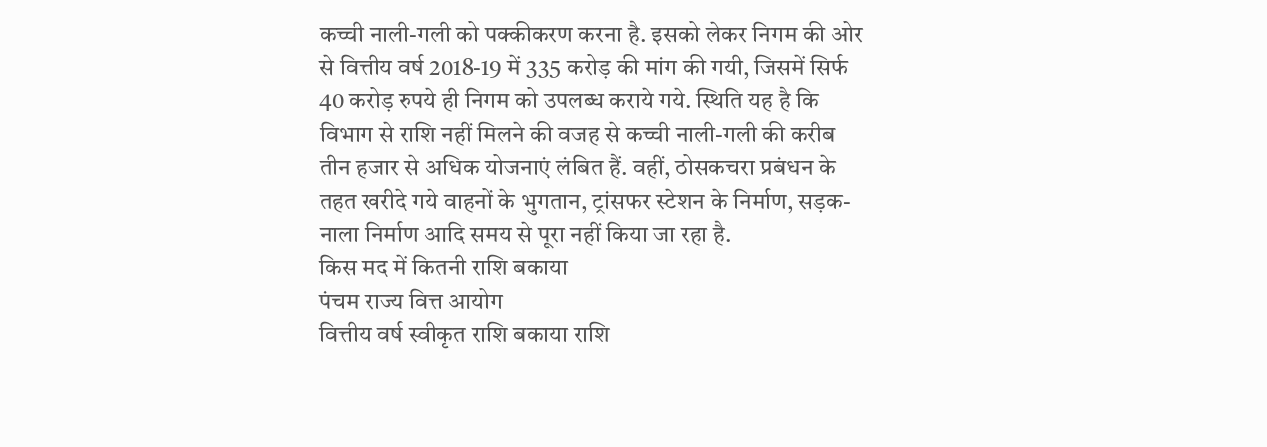कच्ची नाली-गली को पक्कीकरण करना है. इसको लेकर निगम की ओर से वित्तीय वर्ष 2018-19 में 335 करोड़ की मांग की गयी, जिसमें सिर्फ 40 करोड़ रुपये ही निगम को उपलब्ध कराये गये. स्थिति यह है कि विभाग से राशि नहीं मिलने की वजह से कच्ची नाली-गली की करीब तीन हजार से अधिक योजनाएं लंबित हैं. वहीं, ठोसकचरा प्रबंधन के तहत खरीदे गये वाहनों के भुगतान, ट्रांसफर स्टेशन के निर्माण, सड़क-नाला निर्माण आदि समय से पूरा नहीं किया जा रहा है.
किस मद में कितनी राशि बकाया
पंचम राज्य वित्त आयोग
वित्तीय वर्ष स्वीकृत राशि बकाया राशि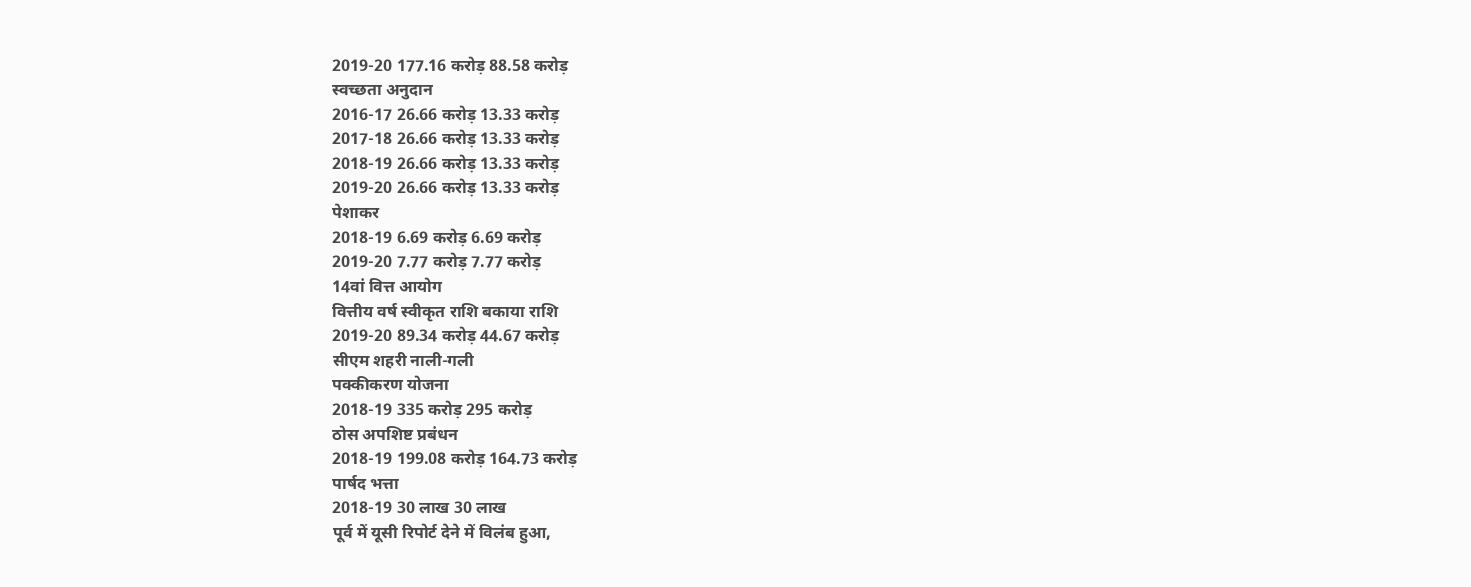2019-20 177.16 करोड़ 88.58 करोड़
स्वच्छता अनुदान
2016-17 26.66 करोड़ 13.33 करोड़
2017-18 26.66 करोड़ 13.33 करोड़
2018-19 26.66 करोड़ 13.33 करोड़
2019-20 26.66 करोड़ 13.33 करोड़
पेशाकर
2018-19 6.69 करोड़ 6.69 करोड़
2019-20 7.77 करोड़ 7.77 करोड़
14वां वित्त आयोग
वित्तीय वर्ष स्वीकृत राशि बकाया राशि
2019-20 89.34 करोड़ 44.67 करोड़
सीएम शहरी नाली-गली
पक्कीकरण योजना
2018-19 335 करोड़ 295 करोड़
ठोस अपशिष्ट प्रबंधन
2018-19 199.08 करोड़ 164.73 करोड़
पार्षद भत्ता
2018-19 30 लाख 30 लाख
पूर्व में यूसी रिपोर्ट देने में विलंब हुआ,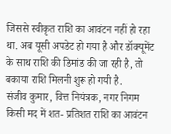जिससे स्वीकृत राशि का आवंटन नहीं हो रहा था. अब यूसी अपडेट हो गया है और डॉक्यूमेंट के साथ राशि की डिमांड की जा रही है, तो बकाया राशि मिलनी शुरू हो गयी है.
संजीव कुमार, वित्त नियंत्रक, नगर निगम
किसी मद में शत- प्रतिशत राशि का आवंटन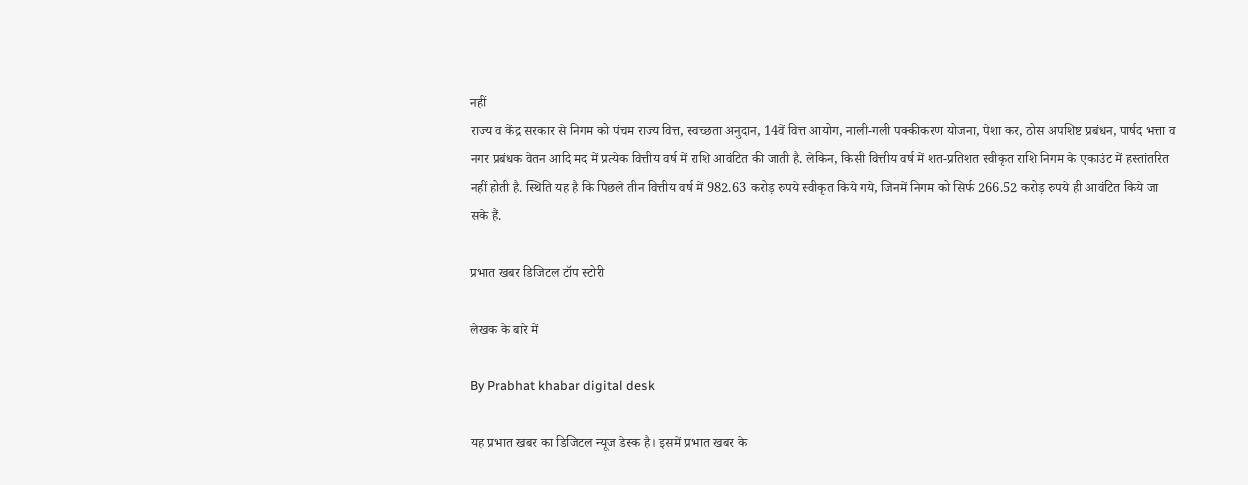नहीं
राज्य व केंद्र सरकार से निगम को पंचम राज्य वित्त, स्वच्छता अनुदान, 14वें वित्त आयोग, नाली-गली पक्कीकरण योजना, पेशा कर, ठोस अपशिष्ट प्रबंधन, पार्षद भत्ता व नगर प्रबंधक वेतन आदि मद में प्रत्येक वित्तीय वर्ष में राशि आवंटित की जाती है. लेकिन, किसी वित्तीय वर्ष में शत-प्रतिशत स्वीकृत राशि निगम के एकाउंट में हस्तांतरित नहीं होती है. स्थिति यह है कि पिछले तीन वित्तीय वर्ष में 982.63 करोड़ रुपये स्वीकृत किये गये, जिनमें निगम को सिर्फ 266.52 करोड़ रुपये ही आवंटित किये जा सके हैं.

प्रभात खबर डिजिटल टॉप स्टोरी

लेखक के बारे में

By Prabhat khabar digital desk

यह प्रभात खबर का डिजिटल न्यूज डेस्क है। इसमें प्रभात खबर के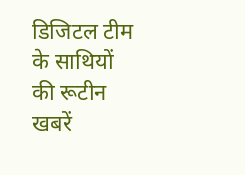डिजिटल टीम के साथियों की रूटीन खबरें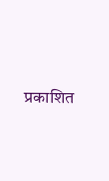प्रकाशित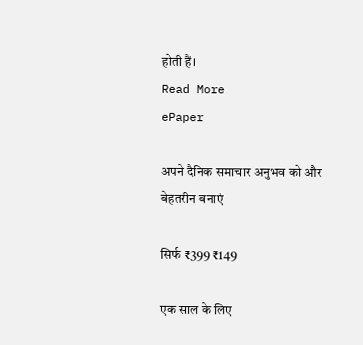होती हैं।
Read More
ePaper

अपने दैनिक समाचार अनुभव को और बेहतरीन बनाएं

सिर्फ ₹399 ₹149

एक साल के लिए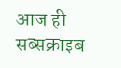आज ही सब्सक्राइब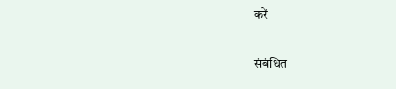करें

संबंधित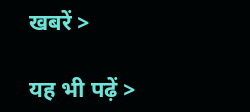खबरें >

यह भी पढ़ें >